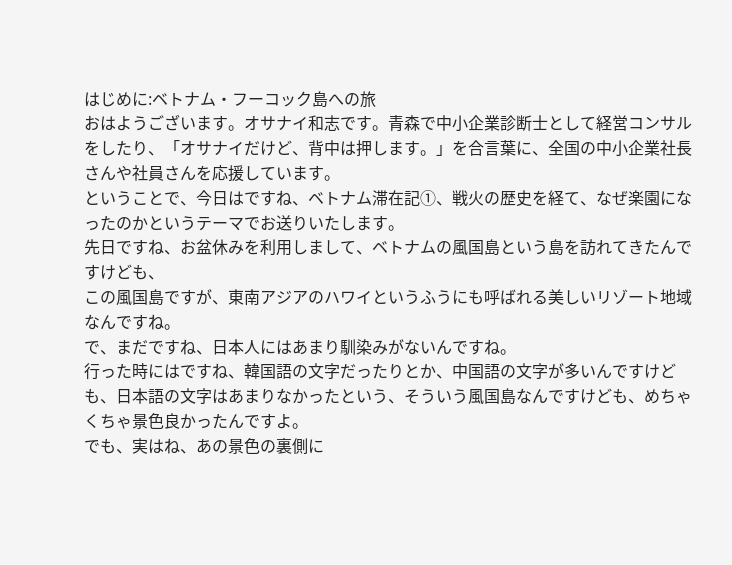はじめに:ベトナム・フーコック島への旅
おはようございます。オサナイ和志です。青森で中小企業診断士として経営コンサルをしたり、「オサナイだけど、背中は押します。」を合言葉に、全国の中小企業社長さんや社員さんを応援しています。
ということで、今日はですね、ベトナム滞在記①、戦火の歴史を経て、なぜ楽園になったのかというテーマでお送りいたします。
先日ですね、お盆休みを利用しまして、ベトナムの風国島という島を訪れてきたんですけども、
この風国島ですが、東南アジアのハワイというふうにも呼ばれる美しいリゾート地域なんですね。
で、まだですね、日本人にはあまり馴染みがないんですね。
行った時にはですね、韓国語の文字だったりとか、中国語の文字が多いんですけども、日本語の文字はあまりなかったという、そういう風国島なんですけども、めちゃくちゃ景色良かったんですよ。
でも、実はね、あの景色の裏側に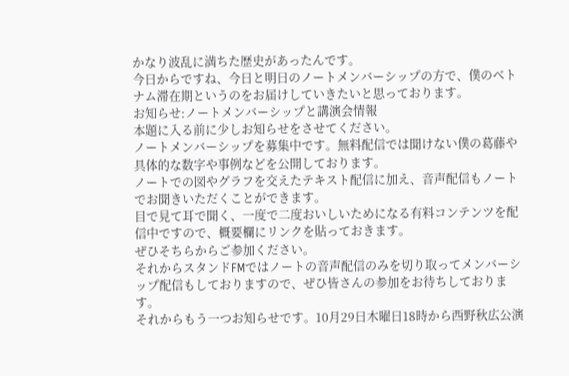かなり波乱に満ちた歴史があったんです。
今日からですね、今日と明日のノートメンバーシップの方で、僕のベトナム滞在期というのをお届けしていきたいと思っております。
お知らせ:ノートメンバーシップと講演会情報
本題に入る前に少しお知らせをさせてください。
ノートメンバーシップを募集中です。無料配信では聞けない僕の葛藤や具体的な数字や事例などを公開しております。
ノートでの図やグラフを交えたテキスト配信に加え、音声配信もノートでお聞きいただくことができます。
目で見て耳で聞く、一度で二度おいしいためになる有料コンテンツを配信中ですので、概要欄にリンクを貼っておきます。
ぜひそちらからご参加ください。
それからスタンドFMではノートの音声配信のみを切り取ってメンバーシップ配信もしておりますので、ぜひ皆さんの参加をお待ちしております。
それからもう一つお知らせです。10月29日木曜日18時から西野秋広公演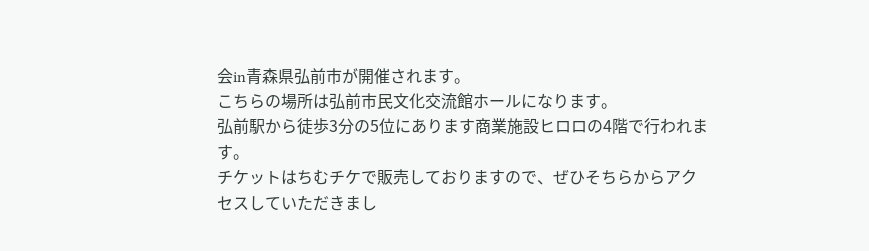会in青森県弘前市が開催されます。
こちらの場所は弘前市民文化交流館ホールになります。
弘前駅から徒歩3分の5位にあります商業施設ヒロロの4階で行われます。
チケットはちむチケで販売しておりますので、ぜひそちらからアクセスしていただきまし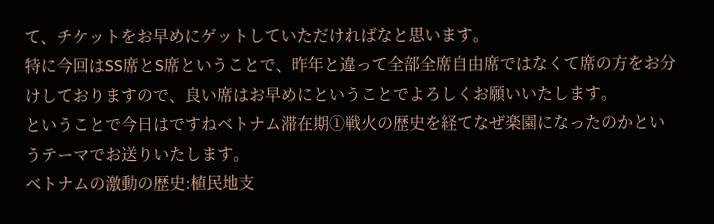て、チケットをお早めにゲットしていただければなと思います。
特に今回はSS席とS席ということで、昨年と違って全部全席自由席ではなくて席の方をお分けしておりますので、良い席はお早めにということでよろしくお願いいたします。
ということで今日はですねベトナム滞在期①戦火の歴史を経てなぜ楽園になったのかというテーマでお送りいたします。
ベトナムの激動の歴史:植民地支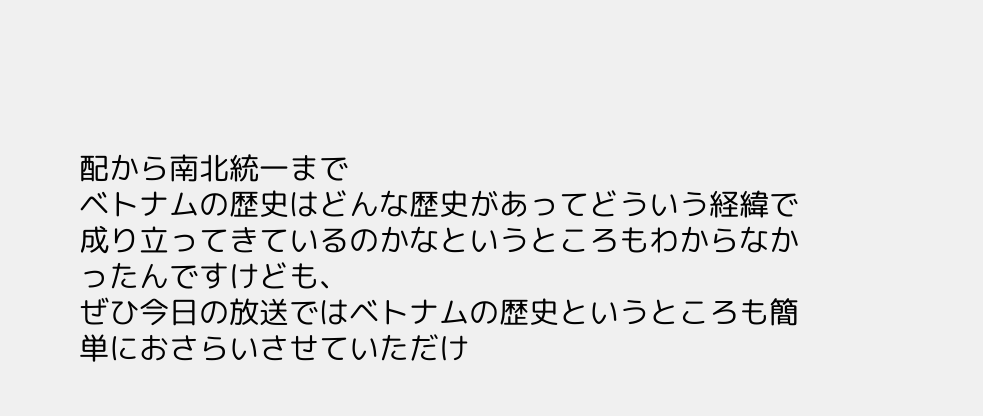配から南北統一まで
ベトナムの歴史はどんな歴史があってどういう経緯で成り立ってきているのかなというところもわからなかったんですけども、
ぜひ今日の放送ではベトナムの歴史というところも簡単におさらいさせていただけ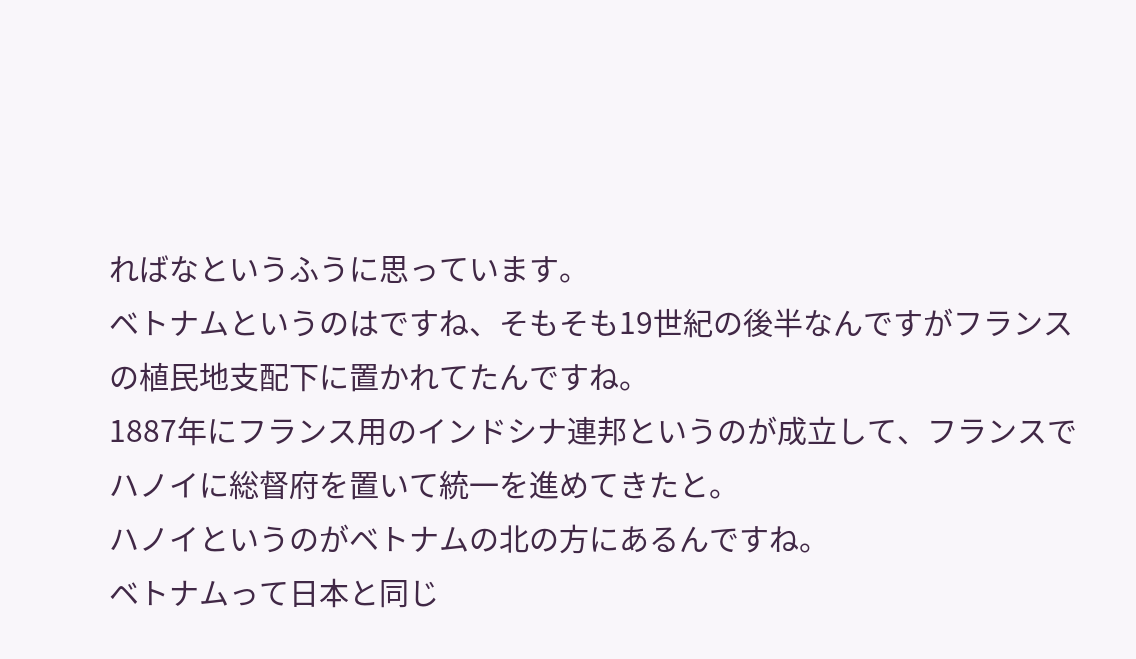ればなというふうに思っています。
ベトナムというのはですね、そもそも19世紀の後半なんですがフランスの植民地支配下に置かれてたんですね。
1887年にフランス用のインドシナ連邦というのが成立して、フランスでハノイに総督府を置いて統一を進めてきたと。
ハノイというのがベトナムの北の方にあるんですね。
ベトナムって日本と同じ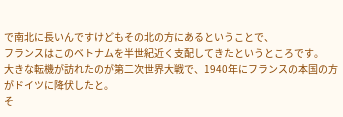で南北に長いんですけどもその北の方にあるということで、
フランスはこのベトナムを半世紀近く支配してきたというところです。
大きな転機が訪れたのが第二次世界大戦で、1940年にフランスの本国の方がドイツに降伏したと。
そ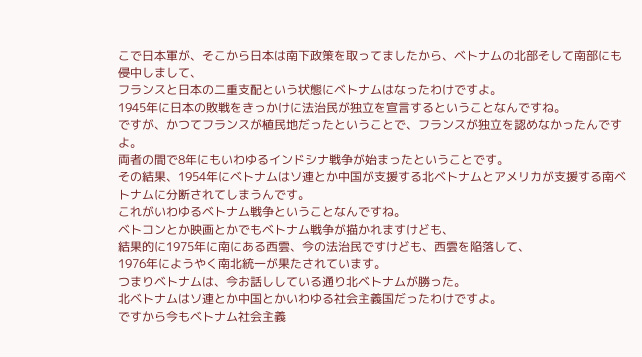こで日本軍が、そこから日本は南下政策を取ってましたから、ベトナムの北部そして南部にも侵中しまして、
フランスと日本の二重支配という状態にベトナムはなったわけですよ。
1945年に日本の敗戦をきっかけに法治民が独立を宣言するということなんですね。
ですが、かつてフランスが植民地だったということで、フランスが独立を認めなかったんですよ。
両者の間で8年にもいわゆるインドシナ戦争が始まったということです。
その結果、1954年にベトナムはソ連とか中国が支援する北ベトナムとアメリカが支援する南ベトナムに分断されてしまうんです。
これがいわゆるベトナム戦争ということなんですね。
ベトコンとか映画とかでもベトナム戦争が描かれますけども、
結果的に1975年に南にある西雲、今の法治民ですけども、西雲を陥落して、
1976年にようやく南北統一が果たされています。
つまりベトナムは、今お話ししている通り北ベトナムが勝った。
北ベトナムはソ連とか中国とかいわゆる社会主義国だったわけですよ。
ですから今もベトナム社会主義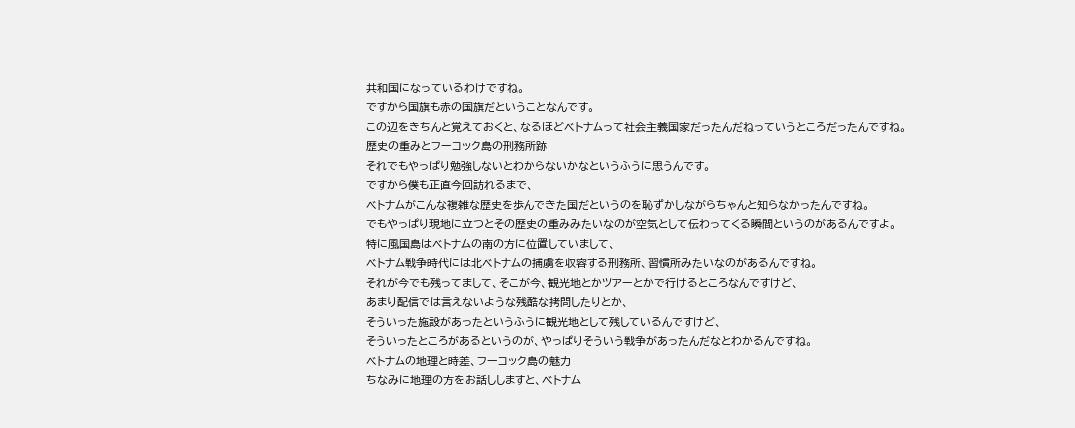共和国になっているわけですね。
ですから国旗も赤の国旗だということなんです。
この辺をきちんと覚えておくと、なるほどベトナムって社会主義国家だったんだねっていうところだったんですね。
歴史の重みとフーコック島の刑務所跡
それでもやっぱり勉強しないとわからないかなというふうに思うんです。
ですから僕も正直今回訪れるまで、
ベトナムがこんな複雑な歴史を歩んできた国だというのを恥ずかしながらちゃんと知らなかったんですね。
でもやっぱり現地に立つとその歴史の重みみたいなのが空気として伝わってくる瞬間というのがあるんですよ。
特に風国島はベトナムの南の方に位置していまして、
ベトナム戦争時代には北ベトナムの捕虜を収容する刑務所、習慣所みたいなのがあるんですね。
それが今でも残ってまして、そこが今、観光地とかツアーとかで行けるところなんですけど、
あまり配信では言えないような残酷な拷問したりとか、
そういった施設があったというふうに観光地として残しているんですけど、
そういったところがあるというのが、やっぱりそういう戦争があったんだなとわかるんですね。
ベトナムの地理と時差、フーコック島の魅力
ちなみに地理の方をお話ししますと、ベトナム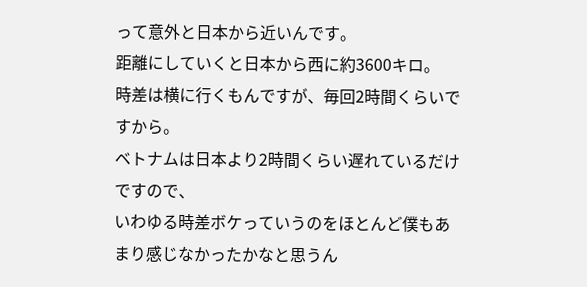って意外と日本から近いんです。
距離にしていくと日本から西に約3600キロ。
時差は横に行くもんですが、毎回2時間くらいですから。
ベトナムは日本より2時間くらい遅れているだけですので、
いわゆる時差ボケっていうのをほとんど僕もあまり感じなかったかなと思うん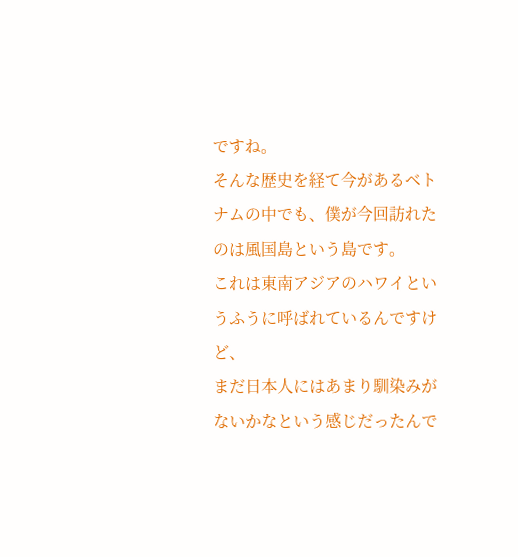ですね。
そんな歴史を経て今があるベトナムの中でも、僕が今回訪れたのは風国島という島です。
これは東南アジアのハワイというふうに呼ばれているんですけど、
まだ日本人にはあまり馴染みがないかなという感じだったんで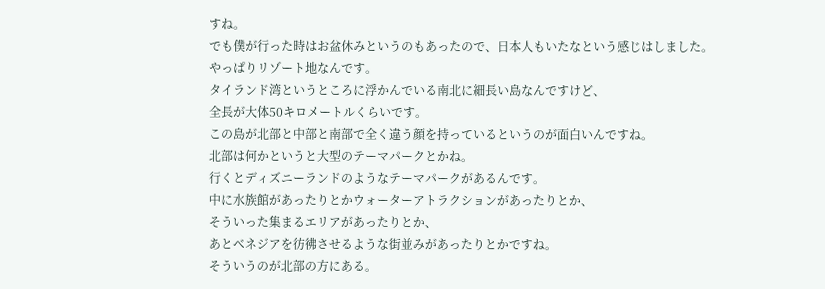すね。
でも僕が行った時はお盆休みというのもあったので、日本人もいたなという感じはしました。
やっぱりリゾート地なんです。
タイランド湾というところに浮かんでいる南北に細長い島なんですけど、
全長が大体50キロメートルくらいです。
この島が北部と中部と南部で全く違う顔を持っているというのが面白いんですね。
北部は何かというと大型のテーマパークとかね。
行くとディズニーランドのようなテーマパークがあるんです。
中に水族館があったりとかウォーターアトラクションがあったりとか、
そういった集まるエリアがあったりとか、
あとベネジアを彷彿させるような街並みがあったりとかですね。
そういうのが北部の方にある。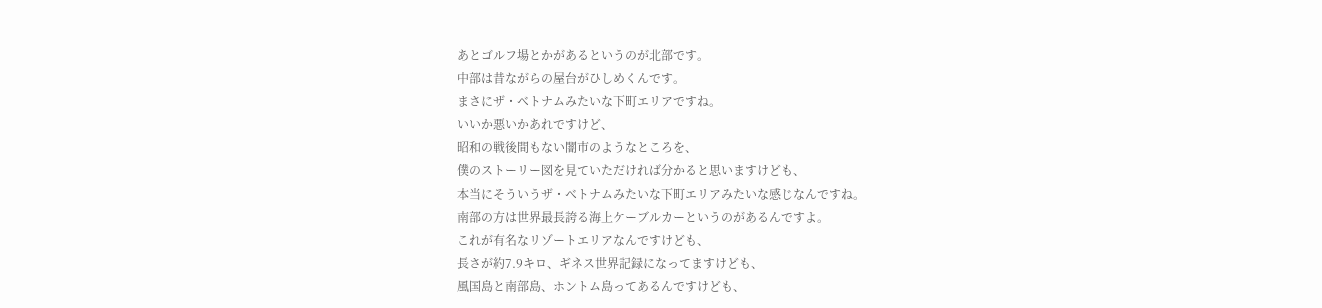あとゴルフ場とかがあるというのが北部です。
中部は昔ながらの屋台がひしめくんです。
まさにザ・ベトナムみたいな下町エリアですね。
いいか悪いかあれですけど、
昭和の戦後間もない闇市のようなところを、
僕のストーリー図を見ていただければ分かると思いますけども、
本当にそういうザ・ベトナムみたいな下町エリアみたいな感じなんですね。
南部の方は世界最長誇る海上ケーブルカーというのがあるんですよ。
これが有名なリゾートエリアなんですけども、
長さが約7.9キロ、ギネス世界記録になってますけども、
風国島と南部島、ホントム島ってあるんですけども、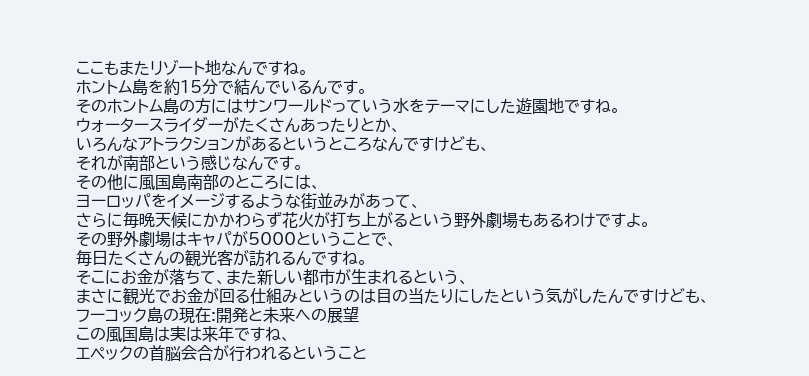ここもまたリゾート地なんですね。
ホントム島を約15分で結んでいるんです。
そのホントム島の方にはサンワールドっていう水をテーマにした遊園地ですね。
ウォータースライダーがたくさんあったりとか、
いろんなアトラクションがあるというところなんですけども、
それが南部という感じなんです。
その他に風国島南部のところには、
ヨーロッパをイメージするような街並みがあって、
さらに毎晩天候にかかわらず花火が打ち上がるという野外劇場もあるわけですよ。
その野外劇場はキャパが5000ということで、
毎日たくさんの観光客が訪れるんですね。
そこにお金が落ちて、また新しい都市が生まれるという、
まさに観光でお金が回る仕組みというのは目の当たりにしたという気がしたんですけども、
フーコック島の現在:開発と未来への展望
この風国島は実は来年ですね、
エペックの首脳会合が行われるということ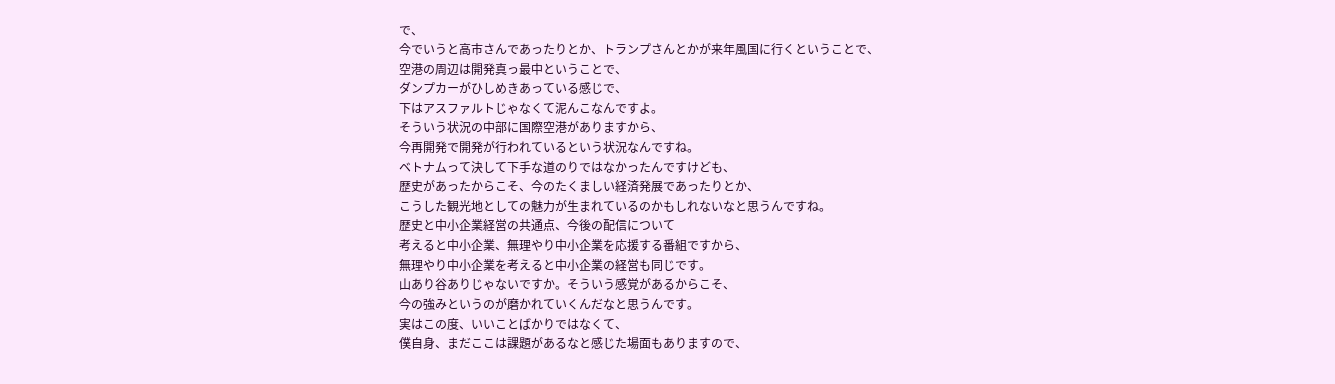で、
今でいうと高市さんであったりとか、トランプさんとかが来年風国に行くということで、
空港の周辺は開発真っ最中ということで、
ダンプカーがひしめきあっている感じで、
下はアスファルトじゃなくて泥んこなんですよ。
そういう状況の中部に国際空港がありますから、
今再開発で開発が行われているという状況なんですね。
ベトナムって決して下手な道のりではなかったんですけども、
歴史があったからこそ、今のたくましい経済発展であったりとか、
こうした観光地としての魅力が生まれているのかもしれないなと思うんですね。
歴史と中小企業経営の共通点、今後の配信について
考えると中小企業、無理やり中小企業を応援する番組ですから、
無理やり中小企業を考えると中小企業の経営も同じです。
山あり谷ありじゃないですか。そういう感覚があるからこそ、
今の強みというのが磨かれていくんだなと思うんです。
実はこの度、いいことばかりではなくて、
僕自身、まだここは課題があるなと感じた場面もありますので、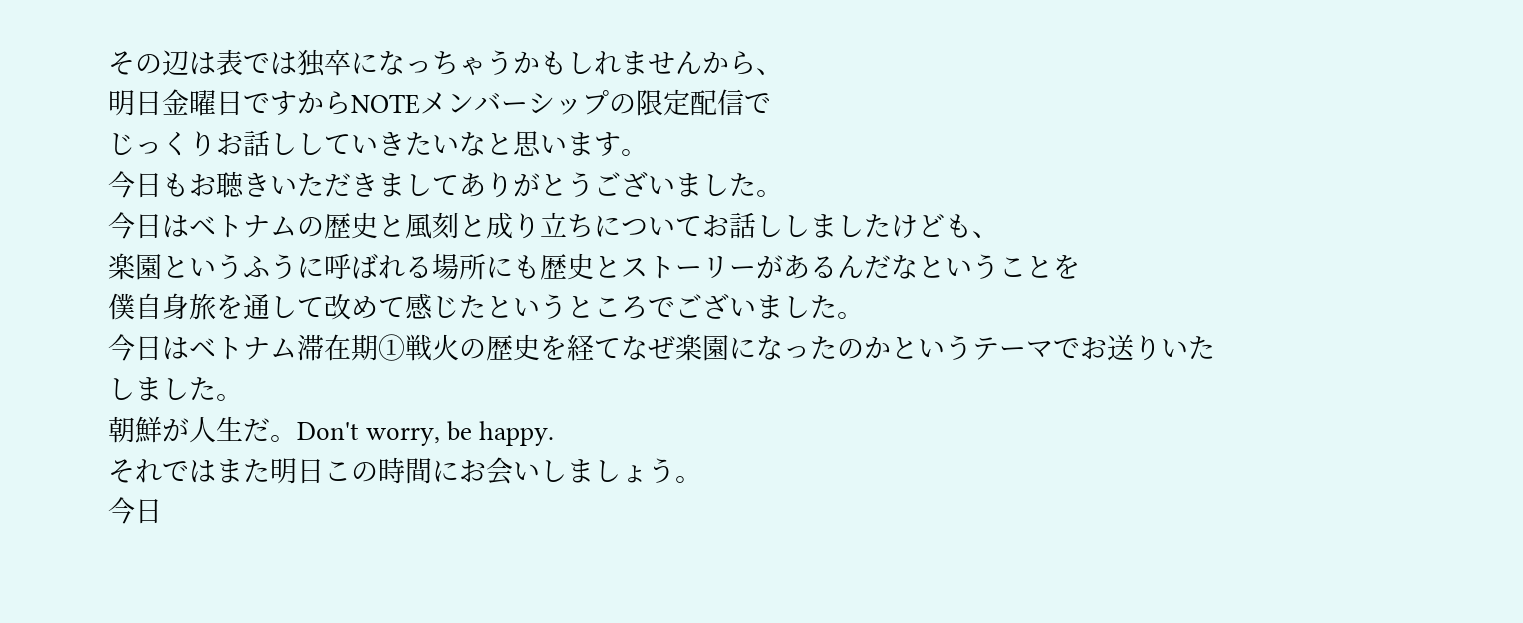その辺は表では独卒になっちゃうかもしれませんから、
明日金曜日ですからNOTEメンバーシップの限定配信で
じっくりお話ししていきたいなと思います。
今日もお聴きいただきましてありがとうございました。
今日はベトナムの歴史と風刻と成り立ちについてお話ししましたけども、
楽園というふうに呼ばれる場所にも歴史とストーリーがあるんだなということを
僕自身旅を通して改めて感じたというところでございました。
今日はベトナム滞在期①戦火の歴史を経てなぜ楽園になったのかというテーマでお送りいたしました。
朝鮮が人生だ。Don't worry, be happy.
それではまた明日この時間にお会いしましょう。
今日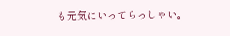も元気にいってらっしゃい。